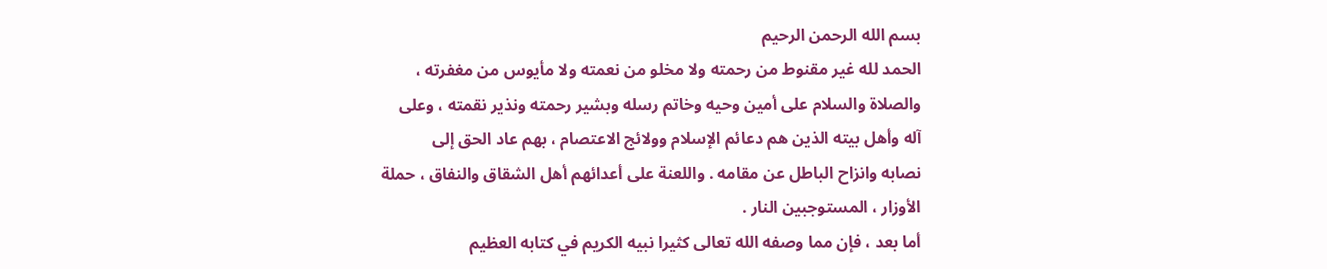بسم الله الرحمن الرحيم
الحمد لله غير مقنوط من رحمته ولا مخلو من نعمته ولا مأيوس من مغفرته ،
والصلاة والسلام على أمين وحيه وخاتم رسله وبشير رحمته ونذير نقمته ، وعلى
آله وأهل بيته الذين هم دعائم الإسلام وولائج الاعتصام ، بهم عاد الحق إلى
نصابه وانزاح الباطل عن مقامه . واللعنة على أعدائهم أهل الشقاق والنفاق ، حملة
الأوزار ، المستوجبين النار .
أما بعد ، فإن مما وصفه الله تعالى كثيرا نبيه الكريم في كتابه العظيم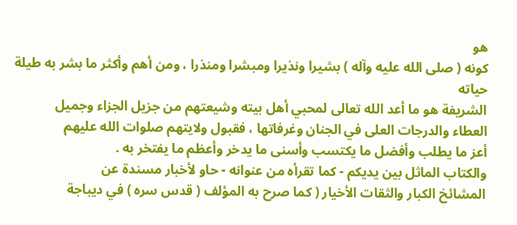هو
كونه ( صلى الله عليه وآله ) بشيرا ونذيرا ومبشرا ومنذرا ، ومن أهم وأكثر ما بشر به طيلة حياته
الشريفة هو ما أعد الله تعالى لمحبي أهل بيته وشيعتهم من جزيل الجزاء وجميل
العطاء والدرجات العلى في الجنان وغرفاتها ، فقبول ولايتهم صلوات الله عليهم
أعز ما يطلب وأفضل ما يكتسب وأسنى ما يدخر وأعظم ما يفتخر به .
والكتاب الماثل بين يديكم - كما تقرأه من عنوانه - حاو لأخبار مسندة عن
المشائخ الكبار والثقات الأخيار ( كما صرح به المؤلف ( قدس سره ) في ديباجة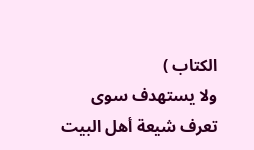الكتاب )
ولا يستهدف سوى تعرف شيعة أهل البيت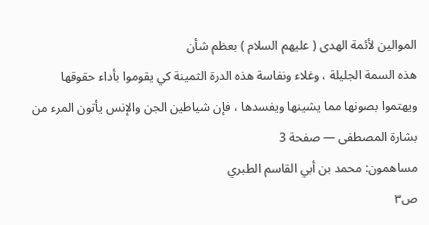الموالين لأئمة الهدى ( عليهم السلام ) بعظم شأن
هذه السمة الجليلة ، وغلاء ونفاسة هذه الدرة الثمينة كي يقوموا بأداء حقوقها
ويهتموا بصونها مما يشينها ويفسدها ، فإن شياطين الجن والإنس يأتون المرء من
بشارة المصطفى — صفحة 3
مساهمون: محمد بن أبي القاسم الطبري
ص٣